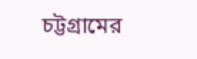চট্টগ্রামের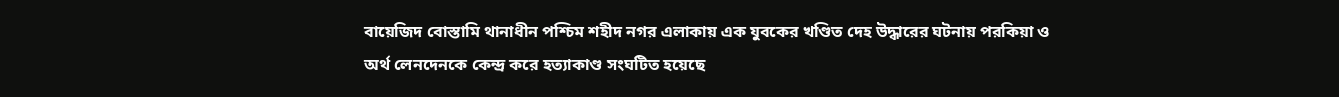বায়েজিদ বোস্তামি থানাধীন পশ্চিম শহীদ নগর এলাকায় এক যুবকের খণ্ডিত দেহ উদ্ধারের ঘটনায় পরকিয়া ও অর্থ লেনদেনকে কেন্দ্র করে হত্যাকাণ্ড সংঘটিত হয়েছে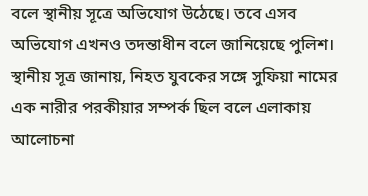বলে স্থানীয় সূত্রে অভিযোগ উঠেছে। তবে এসব অভিযোগ এখনও তদন্তাধীন বলে জানিয়েছে পুলিশ।
স্থানীয় সূত্র জানায়, নিহত যুবকের সঙ্গে সুফিয়া নামের এক নারীর পরকীয়ার সম্পর্ক ছিল বলে এলাকায় আলোচনা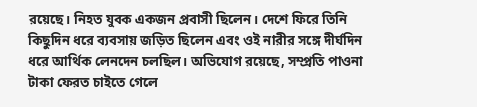রয়েছে। নিহত যুবক একজন প্রবাসী ছিলেন। দেশে ফিরে তিনি কিছুদিন ধরে ব্যবসায় জড়িত ছিলেন এবং ওই নারীর সঙ্গে দীর্ঘদিন ধরে আর্থিক লেনদেন চলছিল। অভিযোগ রয়েছে, সম্প্রতি পাওনা টাকা ফেরত চাইতে গেলে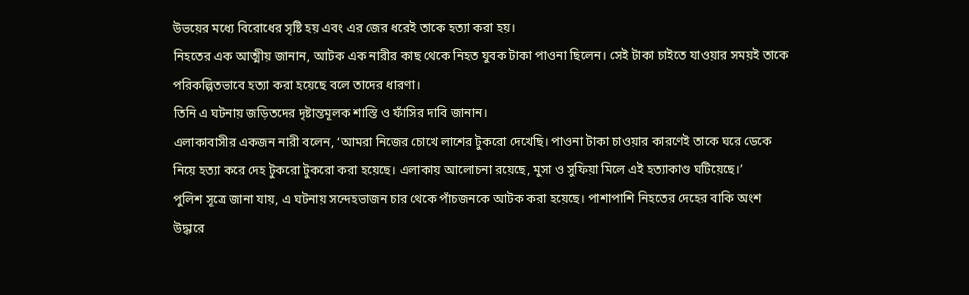উভয়ের মধ্যে বিরোধের সৃষ্টি হয় এবং এর জের ধরেই তাকে হত্যা করা হয়।
নিহতের এক আত্মীয় জানান, আটক এক নারীর কাছ থেকে নিহত যুবক টাকা পাওনা ছিলেন। সেই টাকা চাইতে যাওয়ার সময়ই তাকে পরিকল্পিতভাবে হত্যা করা হয়েছে বলে তাদের ধারণা।
তিনি এ ঘটনায় জড়িতদের দৃষ্টান্তমূলক শাস্তি ও ফাঁসির দাবি জানান।
এলাকাবাসীর একজন নারী বলেন, ‘আমরা নিজের চোখে লাশের টুকরো দেখেছি। পাওনা টাকা চাওয়ার কারণেই তাকে ঘরে ডেকে নিয়ে হত্যা করে দেহ টুকরো টুকরো করা হয়েছে। এলাকায় আলোচনা রয়েছে, মুসা ও সুফিয়া মিলে এই হত্যাকাণ্ড ঘটিয়েছে।’
পুলিশ সূত্রে জানা যায়, এ ঘটনায় সন্দেহভাজন চার থেকে পাঁচজনকে আটক করা হয়েছে। পাশাপাশি নিহতের দেহের বাকি অংশ উদ্ধারে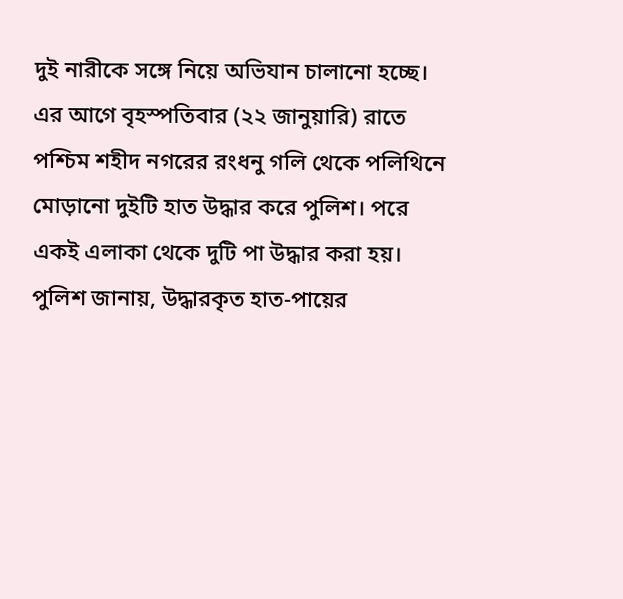দুই নারীকে সঙ্গে নিয়ে অভিযান চালানো হচ্ছে।
এর আগে বৃহস্পতিবার (২২ জানুয়ারি) রাতে পশ্চিম শহীদ নগরের রংধনু গলি থেকে পলিথিনে মোড়ানো দুইটি হাত উদ্ধার করে পুলিশ। পরে একই এলাকা থেকে দুটি পা উদ্ধার করা হয়।
পুলিশ জানায়, উদ্ধারকৃত হাত-পায়ের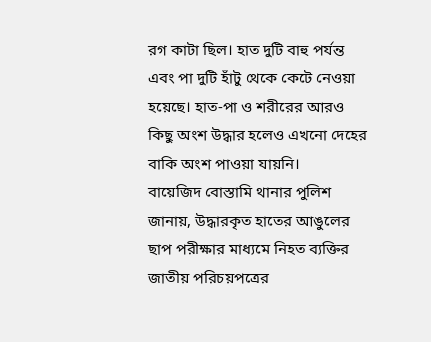রগ কাটা ছিল। হাত দুটি বাহু পর্যন্ত এবং পা দুটি হাঁটু থেকে কেটে নেওয়া হয়েছে। হাত-পা ও শরীরের আরও কিছু অংশ উদ্ধার হলেও এখনো দেহের বাকি অংশ পাওয়া যায়নি।
বায়েজিদ বোস্তামি থানার পুলিশ জানায়, উদ্ধারকৃত হাতের আঙুলের ছাপ পরীক্ষার মাধ্যমে নিহত ব্যক্তির জাতীয় পরিচয়পত্রের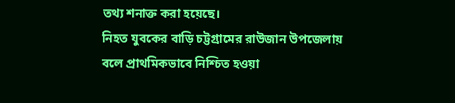তথ্য শনাক্ত করা হয়েছে।
নিহত যুবকের বাড়ি চট্টগ্রামের রাউজান উপজেলায় বলে প্রাথমিকভাবে নিশ্চিত হওয়া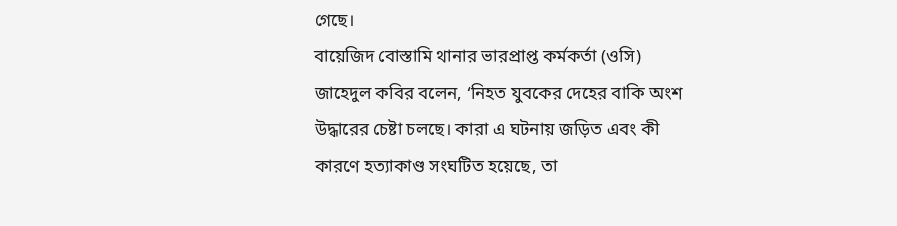গেছে।
বায়েজিদ বোস্তামি থানার ভারপ্রাপ্ত কর্মকর্তা (ওসি) জাহেদুল কবির বলেন, ‘নিহত যুবকের দেহের বাকি অংশ উদ্ধারের চেষ্টা চলছে। কারা এ ঘটনায় জড়িত এবং কী কারণে হত্যাকাণ্ড সংঘটিত হয়েছে, তা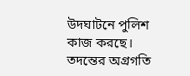উদঘাটনে পুলিশ কাজ করছে। তদন্তের অগ্রগতি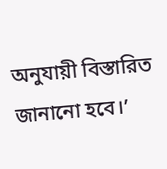অনুযায়ী বিস্তারিত জানানো হবে।’